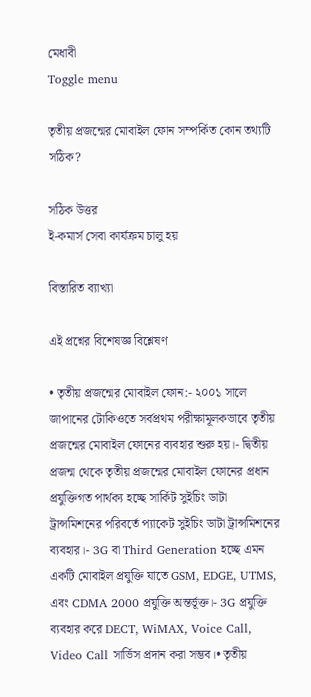মেধাবী
Toggle menu

তৃতীয় প্রজন্মের মোবাইল ফোন সম্পর্কিত কোন তথ্যটি সঠিক?

সঠিক উত্তর
ই-কমার্স সেবা কার্যক্রম চালু হয়

বিস্তারিত ব্যাখ্যা

এই প্রশ্নের বিশেষজ্ঞ বিশ্লেষণ

• তৃতীয় প্রজন্মের মোবাইল ফোন:- ২০০১ সালে জাপানের টোকিওতে সর্বপ্রথম পরীক্ষামূলকভাবে তৃতীয় প্রজন্মের মোবাইল ফোনের ব্যবহার শুরু হয়।- দ্বিতীয় প্রজন্ম থেকে তৃতীয় প্রজন্মের মোবাইল ফোনের প্রধান প্রযুক্তিগত পার্থক্য হচ্ছে সার্কিট সুইচিং ডাটা ট্রান্সমিশনের পরিবর্তে প্যাকেট সুইচিং ডাটা ট্রান্সমিশনের ব্যবহার।- 3G বা Third Generation হচ্ছে এমন একটি মোবাইল প্রযুক্তি যাতে GSM, EDGE, UTMS, এবং CDMA 2000 প্রযুক্তি অন্তর্ভূক্ত।- 3G প্রযুক্তি ব্যবহার করে DECT, WiMAX, Voice Call, Video Call সার্ভিস প্রদান করা সম্ভব।• তৃতীয়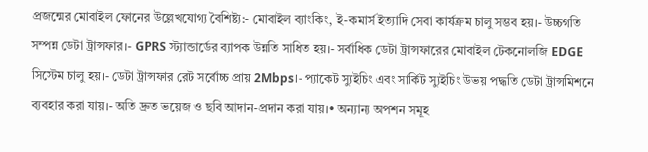প্রজন্মের মোবাইল ফোনের উল্লেখযোগ্য বৈশিষ্ট্য:- মোবাইল ব্যাংকিং, ই-কমার্স ইত্যাদি সেবা কার্যক্রম চালু সম্ভব হয়।- উচ্চগতি সম্পন্ন ডেটা ট্রান্সফার।- GPRS স্ট্যান্ডার্ডের ব্যাপক উন্নতি সাধিত হয়।- সর্বাধিক ডেটা ট্রান্সফারের মোবাইল টেকনোলজি EDGE সিস্টেম চালু হয়।- ডেটা ট্রান্সফার রেট সর্বোচ্চ প্রায় 2Mbps।- প্যাকেট স্যুইচিং এবং সার্কিট স্যুইচিং উভয় পদ্ধতি ডেটা ট্রান্সমিশনে ব্যবহার করা যায়।- অতি দ্রুত ভয়েজ ও ছবি আদান-প্রদান করা যায়।• অন্যান্য অপশন সমূহ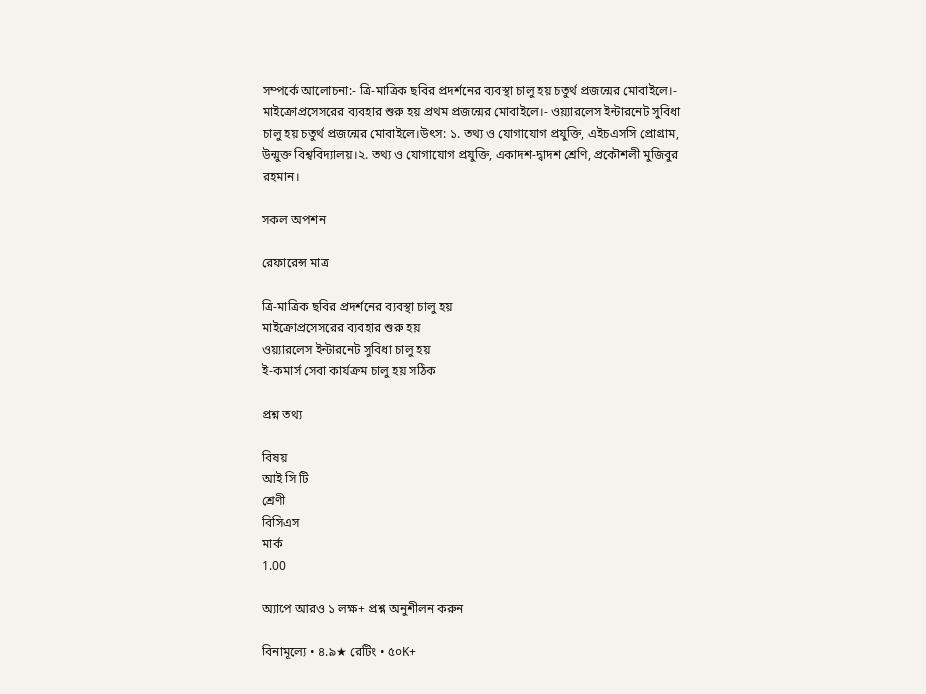সম্পর্কে আলোচনা:- ত্রি-মাত্রিক ছবির প্রদর্শনের ব্যবস্থা চালু হয় চতুর্থ প্রজন্মের মোবাইলে।- মাইক্রোপ্রসেসরের ব্যবহার শুরু হয় প্রথম প্রজন্মের মোবাইলে।- ওয়্যারলেস ইন্টারনেট সুবিধা চালু হয় চতুর্থ প্রজন্মের মোবাইলে।উৎস: ১. তথ্য ও যোগাযোগ প্রযুক্তি, এইচএসসি প্রোগ্রাম, উন্মুক্ত বিশ্ববিদ্যালয়।২. তথ্য ও যোগাযোগ প্রযুক্তি, একাদশ-দ্বাদশ শ্রেণি, প্রকৌশলী মুজিবুর রহমান।

সকল অপশন

রেফারেন্স মাত্র

ত্রি-মাত্রিক ছবির প্রদর্শনের ব্যবস্থা চালু হয়
মাইক্রোপ্রসেসরের ব্যবহার শুরু হয়
ওয়্যারলেস ইন্টারনেট সুবিধা চালু হয়
ই-কমার্স সেবা কার্যক্রম চালু হয় সঠিক

প্রশ্ন তথ্য

বিষয়
আই সি টি
শ্রেণী
বিসিএস
মার্ক
1.00

অ্যাপে আরও ১ লক্ষ+ প্রশ্ন অনুশীলন করুন

বিনামূল্যে • ৪.৯★ রেটিং • ৫০K+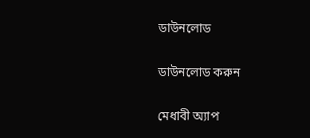ডাউনলোড

ডাউনলোড করুন

মেধাবী অ্যাপ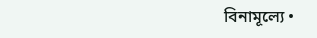বিনামূল্যে •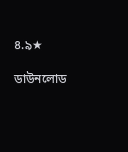৪.৯★

ডাউনলোড